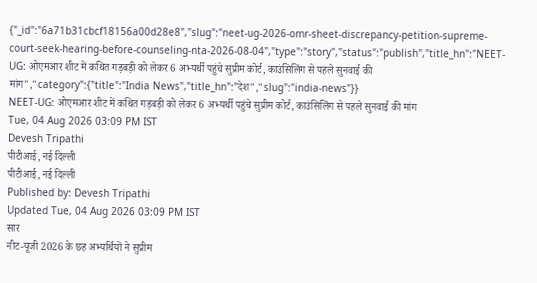{"_id":"6a71b31cbcf18156a00d28e8","slug":"neet-ug-2026-omr-sheet-discrepancy-petition-supreme-court-seek-hearing-before-counseling-nta-2026-08-04","type":"story","status":"publish","title_hn":"NEET-UG: ओएमआर शीट में कथित गड़बड़ी को लेकर 6 अभ्यर्थी पहुंचे सुप्रीम कोर्ट, काउंसिलिंग से पहले सुनवाई की मांग","category":{"title":"India News","title_hn":"देश","slug":"india-news"}}
NEET-UG: ओएमआर शीट में कथित गड़बड़ी को लेकर 6 अभ्यर्थी पहुंचे सुप्रीम कोर्ट, काउंसिलिंग से पहले सुनवाई की मांग
Tue, 04 Aug 2026 03:09 PM IST
Devesh Tripathi
पीटीआई, नई दिल्ली
पीटीआई, नई दिल्ली
Published by: Devesh Tripathi
Updated Tue, 04 Aug 2026 03:09 PM IST
सार
नीट-यूजी 2026 के छह अभ्यर्थियों ने सुप्रीम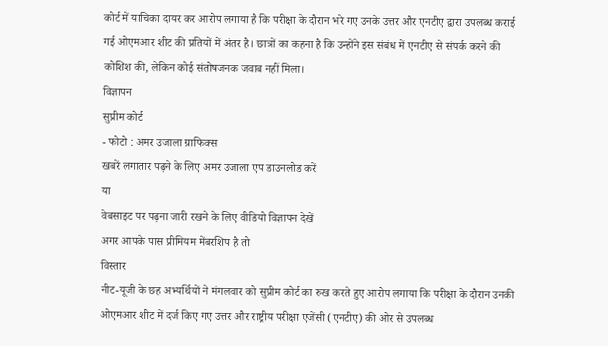कोर्ट में याचिका दायर कर आरोप लगाया है कि परीक्षा के दौरान भरे गए उनके उत्तर और एनटीए द्वारा उपलब्ध कराई गई ओएमआर शीट की प्रतियों में अंतर है। छात्रों का कहना है कि उन्होंने इस संबंध में एनटीए से संपर्क करने की कोशिश की, लेकिन कोई संतोषजनक जवाब नहीं मिला।
विज्ञापन
सुप्रीम कोर्ट
- फोटो : अमर उजाला ग्राफिक्स
खबरें लगातार पढ़ने के लिए अमर उजाला एप डाउनलोड करें
या
वेबसाइट पर पढ़ना जारी रखने के लिए वीडियो विज्ञापन देखें
अगर आपके पास प्रीमियम मेंबरशिप है तो
विस्तार
नीट-यूजी के छह अभ्यर्थियों ने मंगलवार को सुप्रीम कोर्ट का रुख करते हुए आरोप लगाया कि परीक्षा के दौरान उनकी ओएमआर शीट में दर्ज किए गए उत्तर और राष्ट्रीय परीक्षा एजेंसी (एनटीए) की ओर से उपलब्ध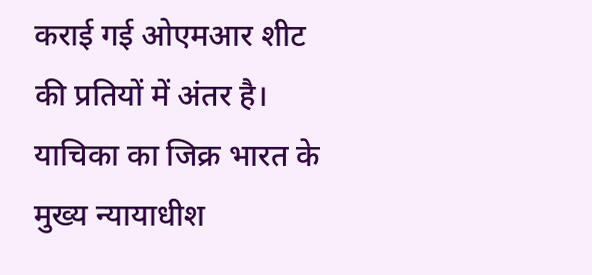कराई गई ओएमआर शीट की प्रतियों में अंतर है।
याचिका का जिक्र भारत के मुख्य न्यायाधीश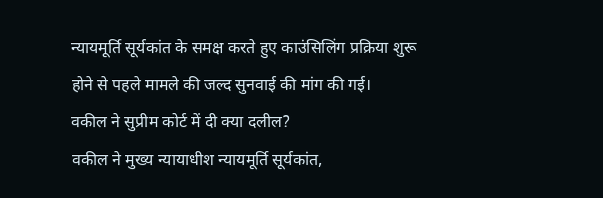न्यायमूर्ति सूर्यकांत के समक्ष करते हुए काउंसिलिंग प्रक्रिया शुरू होने से पहले मामले की जल्द सुनवाई की मांग की गई।
वकील ने सुप्रीम कोर्ट में दी क्या दलील?
वकील ने मुख्य न्यायाधीश न्यायमूर्ति सूर्यकांत,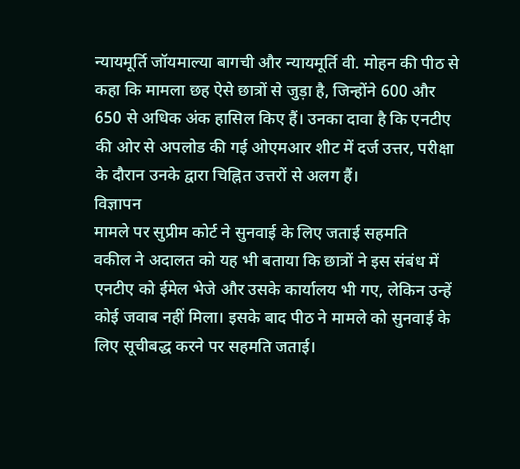न्यायमूर्ति जॉयमाल्या बागची और न्यायमूर्ति वी. मोहन की पीठ से कहा कि मामला छह ऐसे छात्रों से जुड़ा है, जिन्होंने 600 और 650 से अधिक अंक हासिल किए हैं। उनका दावा है कि एनटीए की ओर से अपलोड की गई ओएमआर शीट में दर्ज उत्तर, परीक्षा के दौरान उनके द्वारा चिह्नित उत्तरों से अलग हैं।
विज्ञापन
मामले पर सुप्रीम कोर्ट ने सुनवाई के लिए जताई सहमति
वकील ने अदालत को यह भी बताया कि छात्रों ने इस संबंध में एनटीए को ईमेल भेजे और उसके कार्यालय भी गए, लेकिन उन्हें कोई जवाब नहीं मिला। इसके बाद पीठ ने मामले को सुनवाई के लिए सूचीबद्ध करने पर सहमति जताई।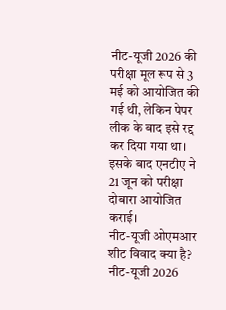नीट-यूजी 2026 की परीक्षा मूल रूप से 3 मई को आयोजित की गई थी, लेकिन पेपर लीक के बाद इसे रद्द कर दिया गया था। इसके बाद एनटीए ने 21 जून को परीक्षा दोबारा आयोजित कराई।
नीट-यूजी ओएमआर शीट विवाद क्या है?
नीट-यूजी 2026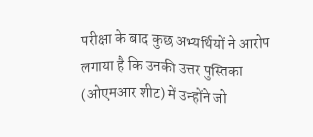परीक्षा के बाद कुछ अभ्यर्थियों ने आरोप लगाया है कि उनकी उत्तर पुस्तिका (ओएमआर शीट) में उन्होंने जो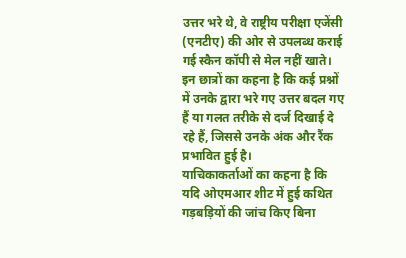उत्तर भरे थे, वे राष्ट्रीय परीक्षा एजेंसी (एनटीए) की ओर से उपलब्ध कराई गई स्कैन कॉपी से मेल नहीं खाते। इन छात्रों का कहना है कि कई प्रश्नों में उनके द्वारा भरे गए उत्तर बदल गए हैं या गलत तरीके से दर्ज दिखाई दे रहे हैं, जिससे उनके अंक और रैंक प्रभावित हुई है।
याचिकाकर्ताओं का कहना है कि यदि ओएमआर शीट में हुई कथित गड़बड़ियों की जांच किए बिना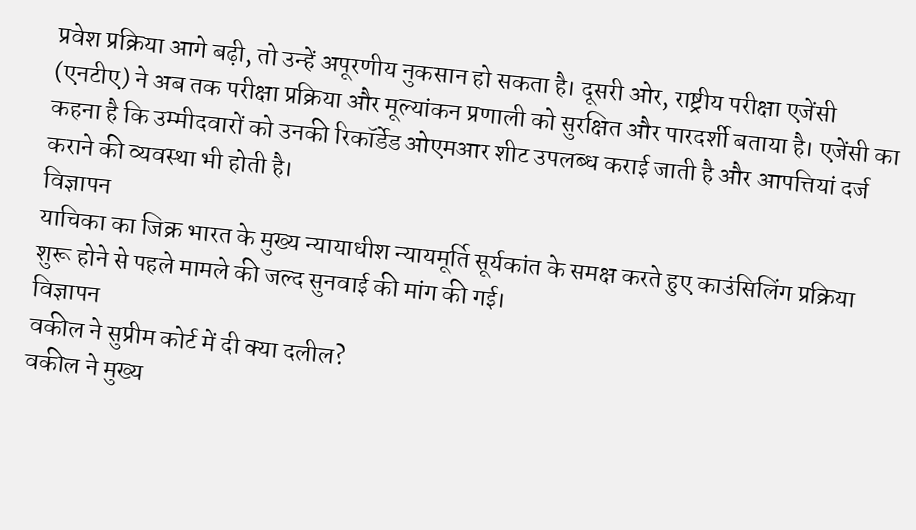प्रवेश प्रक्रिया आगे बढ़ी, तो उन्हें अपूरणीय नुकसान हो सकता है। दूसरी ओर, राष्ट्रीय परीक्षा एजेंसी (एनटीए) ने अब तक परीक्षा प्रक्रिया और मूल्यांकन प्रणाली को सुरक्षित और पारदर्शी बताया है। एजेंसी का कहना है कि उम्मीदवारों को उनकी रिकॉर्डेड ओएमआर शीट उपलब्ध कराई जाती है और आपत्तियां दर्ज कराने की व्यवस्था भी होती है।
विज्ञापन
याचिका का जिक्र भारत के मुख्य न्यायाधीश न्यायमूर्ति सूर्यकांत के समक्ष करते हुए काउंसिलिंग प्रक्रिया शुरू होने से पहले मामले की जल्द सुनवाई की मांग की गई।
विज्ञापन
वकील ने सुप्रीम कोर्ट में दी क्या दलील?
वकील ने मुख्य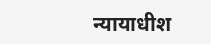न्यायाधीश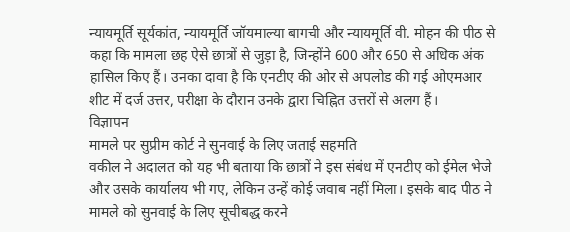न्यायमूर्ति सूर्यकांत, न्यायमूर्ति जॉयमाल्या बागची और न्यायमूर्ति वी. मोहन की पीठ से कहा कि मामला छह ऐसे छात्रों से जुड़ा है, जिन्होंने 600 और 650 से अधिक अंक हासिल किए हैं। उनका दावा है कि एनटीए की ओर से अपलोड की गई ओएमआर शीट में दर्ज उत्तर, परीक्षा के दौरान उनके द्वारा चिह्नित उत्तरों से अलग हैं।
विज्ञापन
मामले पर सुप्रीम कोर्ट ने सुनवाई के लिए जताई सहमति
वकील ने अदालत को यह भी बताया कि छात्रों ने इस संबंध में एनटीए को ईमेल भेजे और उसके कार्यालय भी गए, लेकिन उन्हें कोई जवाब नहीं मिला। इसके बाद पीठ ने मामले को सुनवाई के लिए सूचीबद्ध करने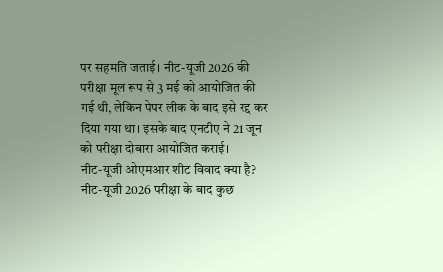पर सहमति जताई। नीट-यूजी 2026 की परीक्षा मूल रूप से 3 मई को आयोजित की गई थी, लेकिन पेपर लीक के बाद इसे रद्द कर दिया गया था। इसके बाद एनटीए ने 21 जून को परीक्षा दोबारा आयोजित कराई।
नीट-यूजी ओएमआर शीट विवाद क्या है?
नीट-यूजी 2026 परीक्षा के बाद कुछ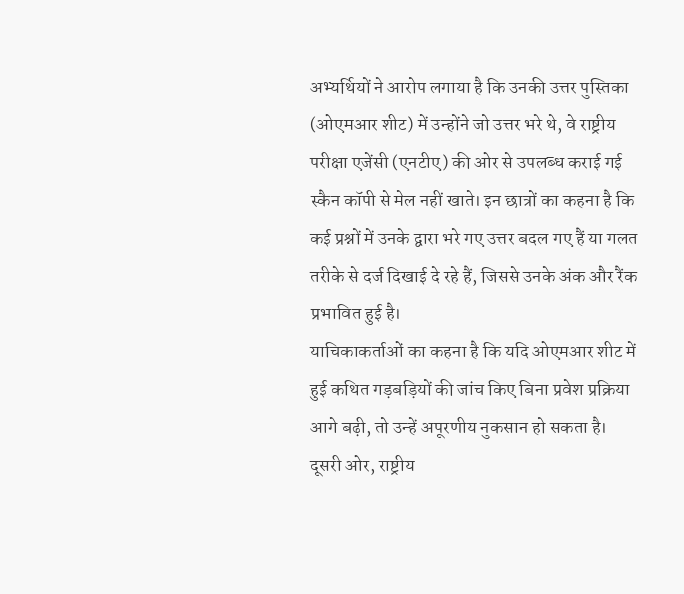अभ्यर्थियों ने आरोप लगाया है कि उनकी उत्तर पुस्तिका (ओएमआर शीट) में उन्होंने जो उत्तर भरे थे, वे राष्ट्रीय परीक्षा एजेंसी (एनटीए) की ओर से उपलब्ध कराई गई स्कैन कॉपी से मेल नहीं खाते। इन छात्रों का कहना है कि कई प्रश्नों में उनके द्वारा भरे गए उत्तर बदल गए हैं या गलत तरीके से दर्ज दिखाई दे रहे हैं, जिससे उनके अंक और रैंक प्रभावित हुई है।
याचिकाकर्ताओं का कहना है कि यदि ओएमआर शीट में हुई कथित गड़बड़ियों की जांच किए बिना प्रवेश प्रक्रिया आगे बढ़ी, तो उन्हें अपूरणीय नुकसान हो सकता है। दूसरी ओर, राष्ट्रीय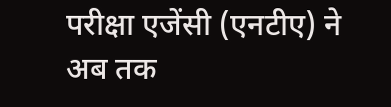परीक्षा एजेंसी (एनटीए) ने अब तक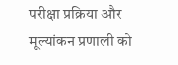परीक्षा प्रक्रिया और मूल्यांकन प्रणाली को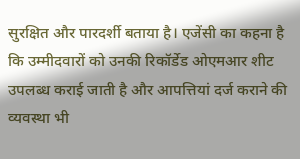सुरक्षित और पारदर्शी बताया है। एजेंसी का कहना है कि उम्मीदवारों को उनकी रिकॉर्डेड ओएमआर शीट उपलब्ध कराई जाती है और आपत्तियां दर्ज कराने की व्यवस्था भी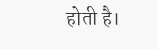होती है।